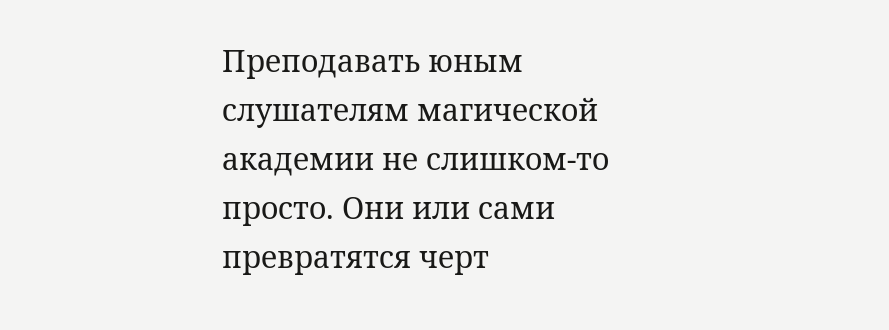Преподавать юным слушателям магической академии не слишком-то просто. Они или сами превратятся черт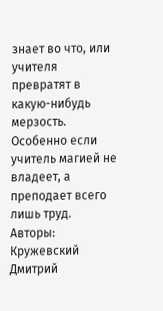знает во что, или учителя превратят в какую-нибудь мерзость. Особенно если учитель магией не владеет, а преподает всего лишь труд.
Авторы: Кружевский Дмитрий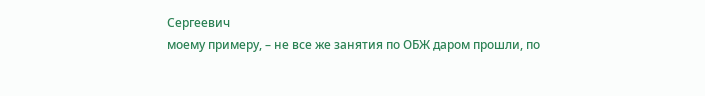Сергеевич
моему примеру, – не все же занятия по ОБЖ даром прошли, по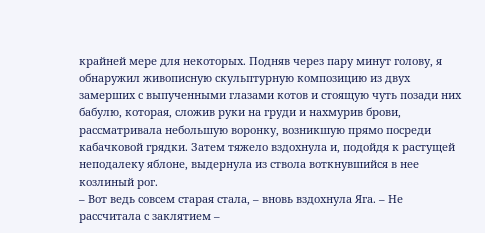крайней мере для некоторых. Подняв через пару минут голову, я обнаружил живописную скульптурную композицию из двух замерших с выпученными глазами котов и стоящую чуть позади них бабулю, которая, сложив руки на груди и нахмурив брови, рассматривала небольшую воронку, возникшую прямо посреди кабачковой грядки. Затем тяжело вздохнула и, подойдя к растущей неподалеку яблоне, выдернула из ствола воткнувшийся в нее козлиный рог.
– Вот ведь совсем старая стала, – вновь вздохнула Яга. – Не рассчитала с заклятием –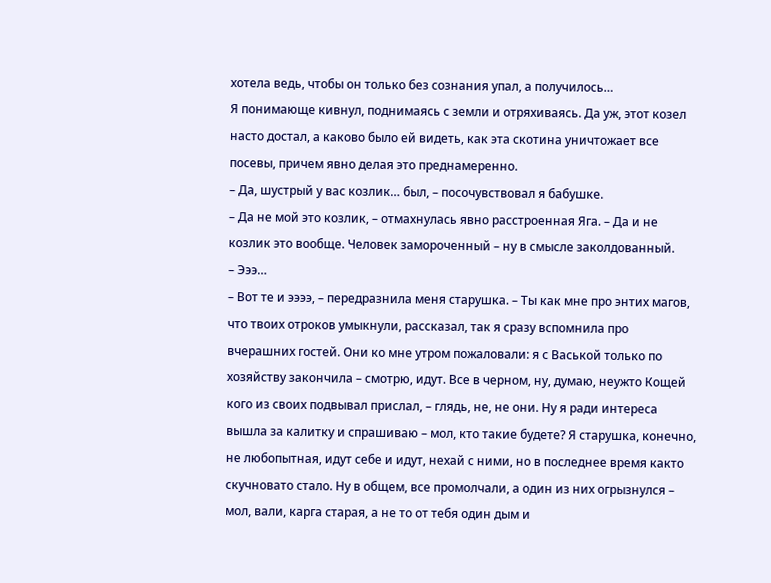хотела ведь, чтобы он только без сознания упал, а получилось…
Я понимающе кивнул, поднимаясь с земли и отряхиваясь. Да уж, этот козел насто достал, а каково было ей видеть, как эта скотина уничтожает все посевы, причем явно делая это преднамеренно.
– Да, шустрый у вас козлик… был, – посочувствовал я бабушке.
– Да не мой это козлик, – отмахнулась явно расстроенная Яга. – Да и не козлик это вообще. Человек замороченный – ну в смысле заколдованный.
– Эээ…
– Вот те и ээээ, – передразнила меня старушка. – Ты как мне про энтих магов, что твоих отроков умыкнули, рассказал, так я сразу вспомнила про вчерашних гостей. Они ко мне утром пожаловали: я с Васькой только по хозяйству закончила – смотрю, идут. Все в черном, ну, думаю, неужто Кощей кого из своих подвывал прислал, – глядь, не, не они. Ну я ради интереса вышла за калитку и спрашиваю – мол, кто такие будете? Я старушка, конечно, не любопытная, идут себе и идут, нехай с ними, но в последнее время както скучновато стало. Ну в общем, все промолчали, а один из них огрызнулся – мол, вали, карга старая, а не то от тебя один дым и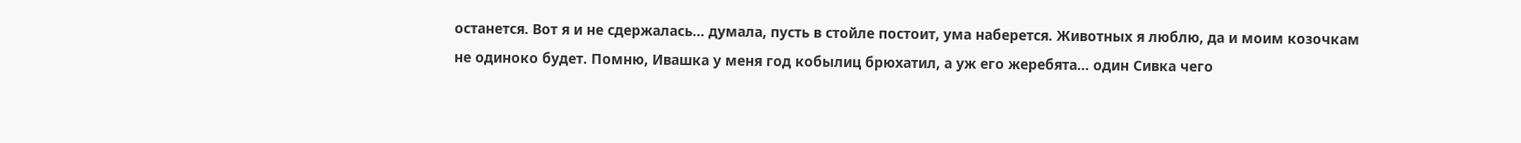останется. Вот я и не сдержалась… думала, пусть в стойле постоит, ума наберется. Животных я люблю, да и моим козочкам не одиноко будет. Помню, Ивашка у меня год кобылиц брюхатил, а уж его жеребята… один Сивка чего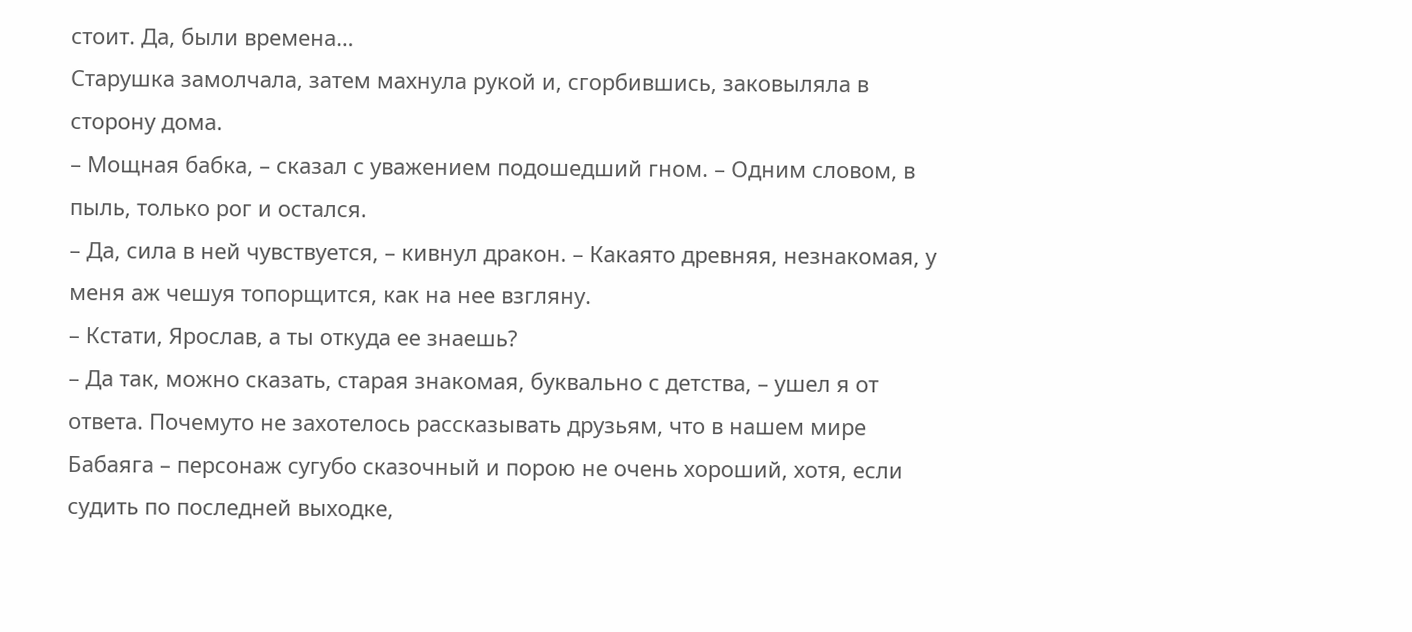стоит. Да, были времена…
Старушка замолчала, затем махнула рукой и, сгорбившись, заковыляла в сторону дома.
– Мощная бабка, – сказал с уважением подошедший гном. – Одним словом, в пыль, только рог и остался.
– Да, сила в ней чувствуется, – кивнул дракон. – Какаято древняя, незнакомая, у меня аж чешуя топорщится, как на нее взгляну.
– Кстати, Ярослав, а ты откуда ее знаешь?
– Да так, можно сказать, старая знакомая, буквально с детства, – ушел я от ответа. Почемуто не захотелось рассказывать друзьям, что в нашем мире Бабаяга – персонаж сугубо сказочный и порою не очень хороший, хотя, если судить по последней выходке,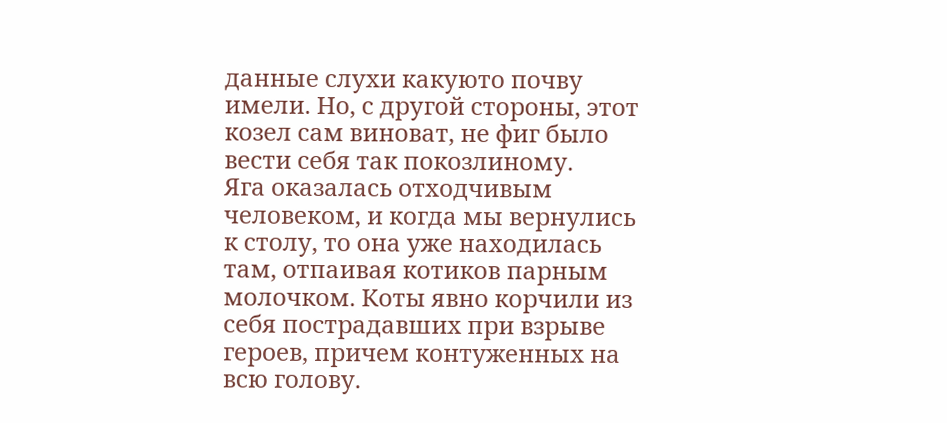данные слухи какуюто почву имели. Но, с другой стороны, этот козел сам виноват, не фиг было вести себя так покозлиному.
Яга оказалась отходчивым человеком, и когда мы вернулись к столу, то она уже находилась там, отпаивая котиков парным молочком. Коты явно корчили из себя пострадавших при взрыве героев, причем контуженных на всю голову.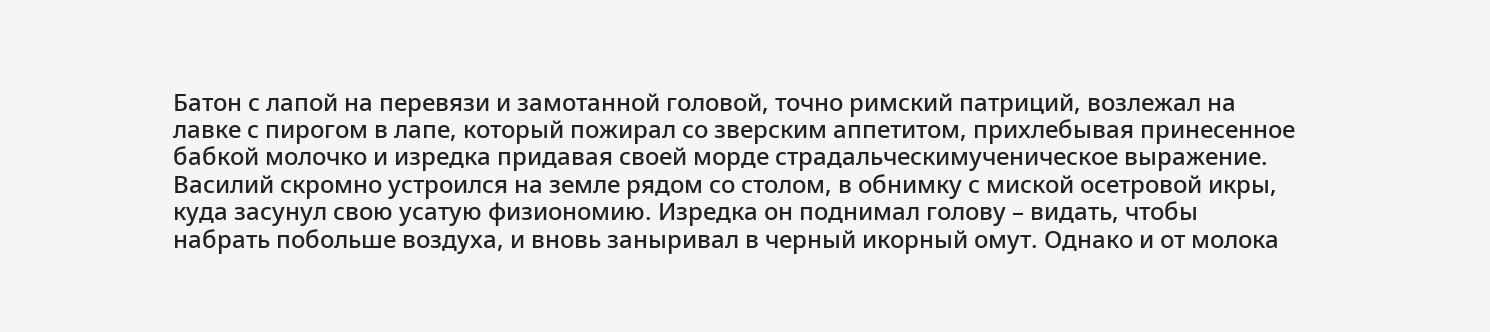Батон с лапой на перевязи и замотанной головой, точно римский патриций, возлежал на лавке с пирогом в лапе, который пожирал со зверским аппетитом, прихлебывая принесенное бабкой молочко и изредка придавая своей морде страдальческимученическое выражение. Василий скромно устроился на земле рядом со столом, в обнимку с миской осетровой икры, куда засунул свою усатую физиономию. Изредка он поднимал голову – видать, чтобы набрать побольше воздуха, и вновь заныривал в черный икорный омут. Однако и от молока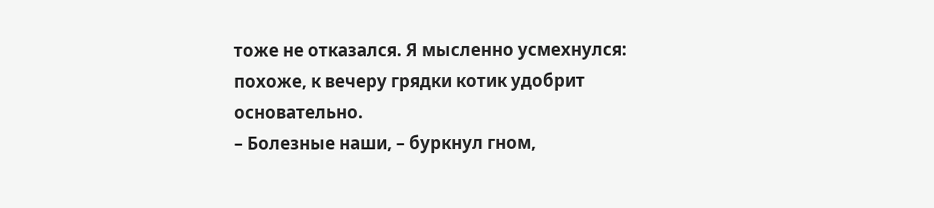тоже не отказался. Я мысленно усмехнулся: похоже, к вечеру грядки котик удобрит основательно.
– Болезные наши, – буркнул гном,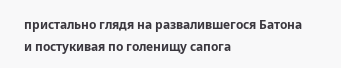пристально глядя на развалившегося Батона и постукивая по голенищу сапога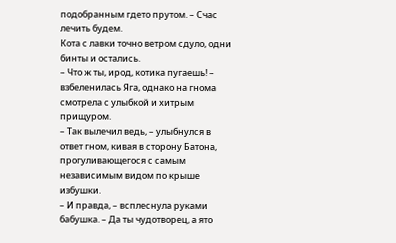подобранным гдето прутом. – Счас лечить будем.
Кота с лавки точно ветром сдуло, одни бинты и остались.
– Что ж ты, ирод, котика пугаешь! – взбеленилась Яга, однако на гнома смотрела с улыбкой и хитрым прищуром.
– Так вылечил ведь, – улыбнулся в ответ гном, кивая в сторону Батона, прогуливающегося с самым независимым видом по крыше избушки.
– И правда, – всплеснула руками бабушка. – Да ты чудотворец, а ято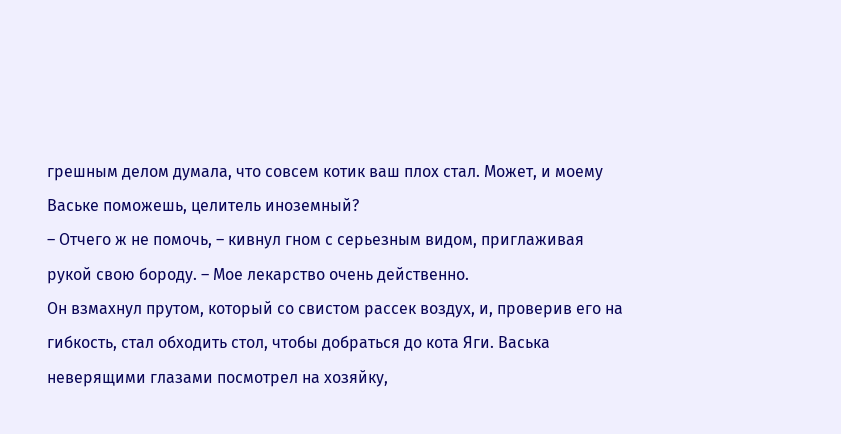грешным делом думала, что совсем котик ваш плох стал. Может, и моему Ваське поможешь, целитель иноземный?
– Отчего ж не помочь, – кивнул гном с серьезным видом, приглаживая рукой свою бороду. – Мое лекарство очень действенно.
Он взмахнул прутом, который со свистом рассек воздух, и, проверив его на гибкость, стал обходить стол, чтобы добраться до кота Яги. Васька неверящими глазами посмотрел на хозяйку,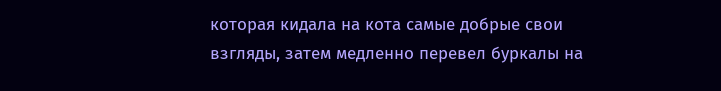которая кидала на кота самые добрые свои взгляды, затем медленно перевел буркалы на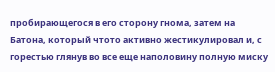пробирающегося в его сторону гнома, затем на Батона, который чтото активно жестикулировал и, с горестью глянув во все еще наполовину полную миску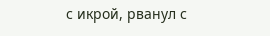с икрой, рванул с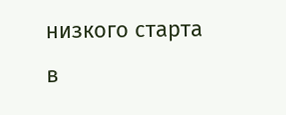низкого старта в